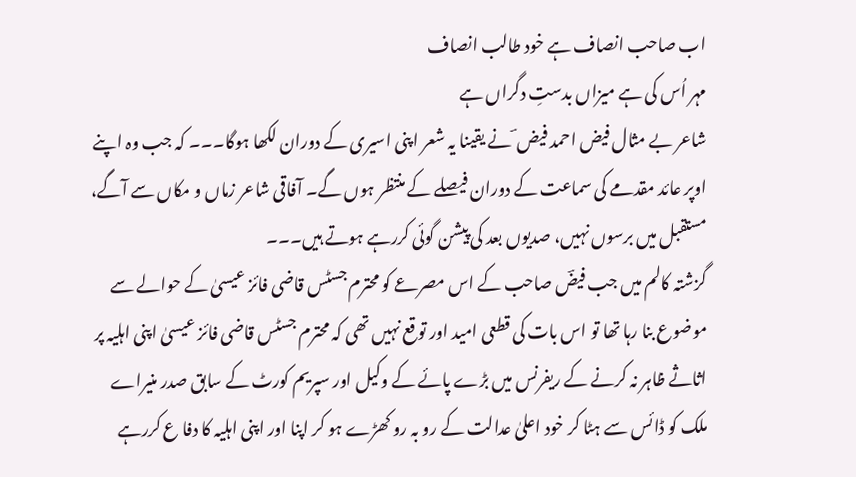اب صاحب انصاف ہے خود طالب انصاف
مہر اُس کی ہے میزاں بدستِ دگراں ہے
شاعر بے مثال فیض احمد فیض ؔ نے یقینا یہ شعر اپنی اسیری کے دوران لکھا ہوگا۔۔۔ کہ جب وہ اپنے اوپر عائد مقدمے کی سماعت کے دوران فیصلے کے منتظر ہوں گے۔ آفاقی شاعر زماں و مکاں سے آگے، مستقبل میں برسوں نہیں، صدیوں بعد کی پیشن گوئی کررہے ہوتے ہیں۔۔۔
گزشتہ کالم میں جب فیضؔ صاحب کے اس مصرعے کو محترم جسٹس قاضی فائز عیسیٰ کے حوالے سے موضوع بنا رہا تھا تو اس بات کی قطعی امید اور توقع نہیں تھی کہ محترم جسٹس قاضی فائز عیسیٰ اپنی اہلیہ پر اثاثے ظاہر نہ کرنے کے ریفرنس میں بڑے پائے کے وکیل اور سپریم کورٹ کے سابق صدر منیراے ملک کو ڈائس سے ہٹا کر خود اعلیٰ عدالت کے رو بہ رو کھڑے ہو کر اپنا اور اپنی اہلیہ کا دفا ع کررہے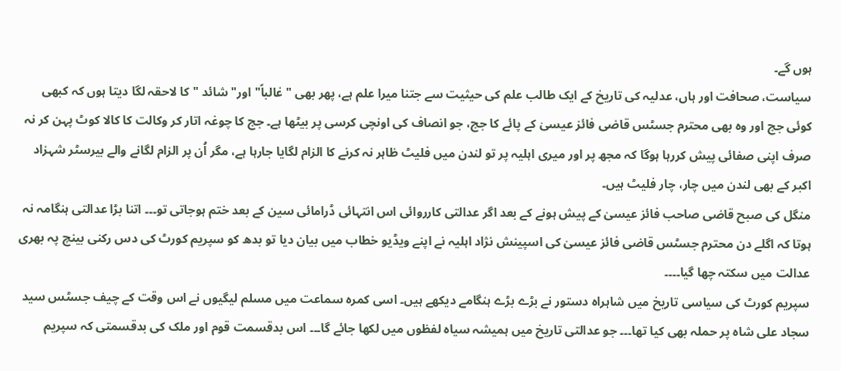ہوں گے۔
سیاست، صحافت اور ہاں، عدلیہ کی تاریخ کے ایک طالب علم کی حیثیت سے جتنا میرا علم ہے، پھر بھی "غالباً" اور" شائد "کا لاحقہ لگا دیتا ہوں کہ کبھی کوئی جج اور وہ بھی محترم جسٹس قاضی فائز عیسیٰ کے پائے کا جج، جو انصاف کی اونچی کرسی پر بیٹھا ہے۔ جج کا چوغہ اتار کر وکالت کا کالا کوٹ پہن کر نہ صرف اپنی صفائی پیش کررہا ہوگا کہ مجھ پر اور میری اہلیہ پر تو لندن میں فلیٹ ظاہر نہ کرنے کا الزام لگایا جارہا ہے، مگر اُن پر الزام لگانے والے بیرسٹر شہزاد اکبر کے بھی لندن میں چار، چار فلیٹ ہیں۔
منگل کی صبح قاضی صاحب فائز عیسیٰ کے پیش ہونے کے بعد اگر عدالتی کارروائی اس انتہائی ڈرامائی سین کے بعد ختم ہوجاتی تو۔۔۔ اتنا بڑا عدالتی ہنگامہ نہ ہوتا کہ اگلے دن محترم جسٹس قاضی فائز عیسیٰ کی اسپینش نژاد اہلیہ نے اپنے ویڈیو خطاب میں بیان دیا تو بدھ کو سپریم کورٹ کی دس رکنی بینچ پہ بھری عدالت میں سکتہ چھا گیا۔۔۔۔
سپریم کورٹ کی سیاسی تاریخ میں شاہراہ دستور نے بڑے بڑے ہنگامے دیکھے ہیں۔ اسی کمرہ سماعت میں مسلم لیگیوں نے اس وقت کے چیف جسٹس سید سجاد علی شاہ پر حملہ بھی کیا تھا۔۔۔ جو عدالتی تاریخ میں ہمیشہ سیاہ لفظوں میں لکھا جائے گا۔۔۔ اس بدقسمت قوم اور ملک کی بدقسمتی کہ سپریم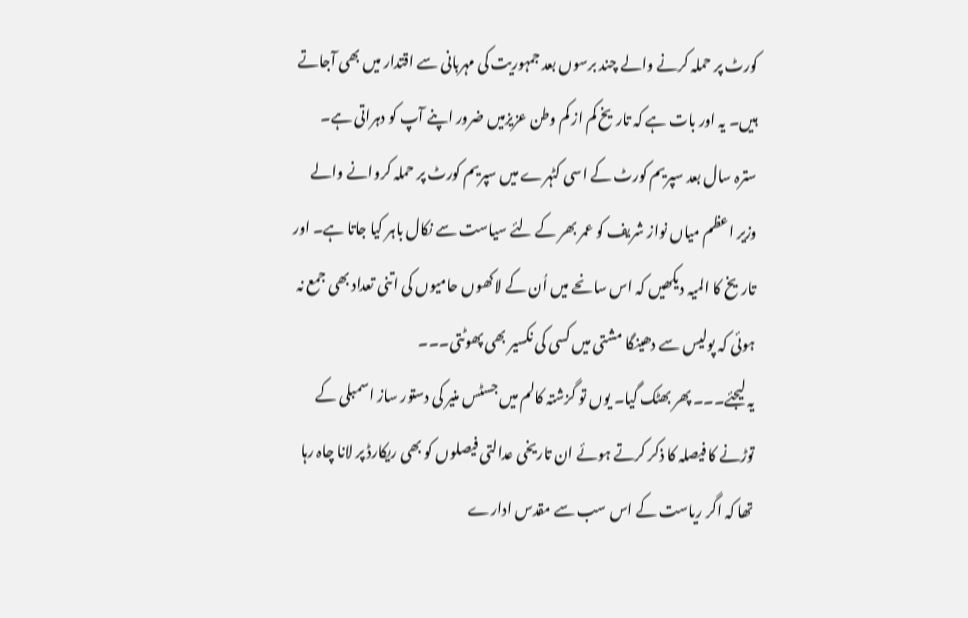کورٹ پر حملہ کرنے والے چند برسوں بعد جمہوریت کی مہربانی سے اقتدار میں بھی آجاتے ہیں۔ یہ اور بات ہے کہ تاریخ کم از کم وطن عزیزمیں ضرور اپنے آپ کو دہراتی ہے۔
سترہ سال بعد سپریم کورٹ کے اسی کٹہرے میں سپریم کورٹ پر حملہ کروانے والے وزیر اعظم میاں نواز شریف کو عمر بھر کے لئے سیاست سے نکال باہر کیا جاتا ہے۔ اور تاریخ کا المیہ دیکھیں کہ اس سانحے میں اُن کے لاکھوں حامیوں کی اتنی تعداد بھی جمع نہ ہوئی کہ پولیس سے دھینگا مشتی میں کسی کی نکسیر بھی پھوٹتی۔۔۔
یہ لیجئے۔۔۔ پھر بھٹک گیا۔ یوں تو گزشتہ کالم میں جسٹس منیر کی دستور ساز اسمبلی کے توڑنے کا فیصلہ کا ذکر کرتے ہوئے ان تاریخی عدالتی فیصلوں کو بھی ریکارڈ پر لانا چاہ رہا تھا کہ اگر ریاست کے اس سب سے مقدس ادارے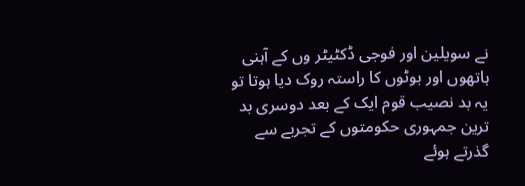نے سویلین اور فوجی ڈکٹیٹر وں کے آہنی ہاتھوں اور بوٹوں کا راستہ روک دیا ہوتا تو یہ بد نصیب قوم ایک کے بعد دوسری بد ترین جمہوری حکومتوں کے تجربے سے گذرتے ہوئے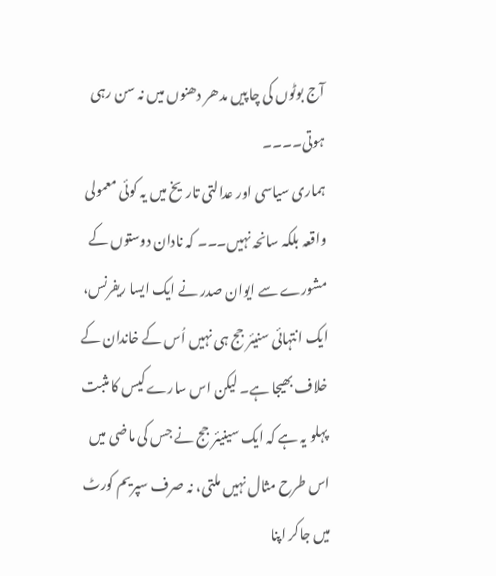آج بوٹوں کی چاپیں مدھر دھنوں میں نہ سن رہی ہوتی۔۔۔۔
ہماری سیاسی اور عدالتی تاریخ میں یہ کوئی معمولی واقعہ بلکہ سانحہ نہیں۔۔۔ کہ نادان دوستوں کے مشورے سے ایوان صدر نے ایک ایسا ریفرنس، ایک انتہائی سنیئر جج ہی نہیں اُس کے خاندان کے خلاف بھیجا ہے۔ لیکن اس سارے کیس کا مثبت پہلو یہ ہے کہ ایک سینیئر جج نے جس کی ماضی میں اس طرح مثال نہیں ملتی، نہ صرف سپریم کورٹ میں جاکر اپنا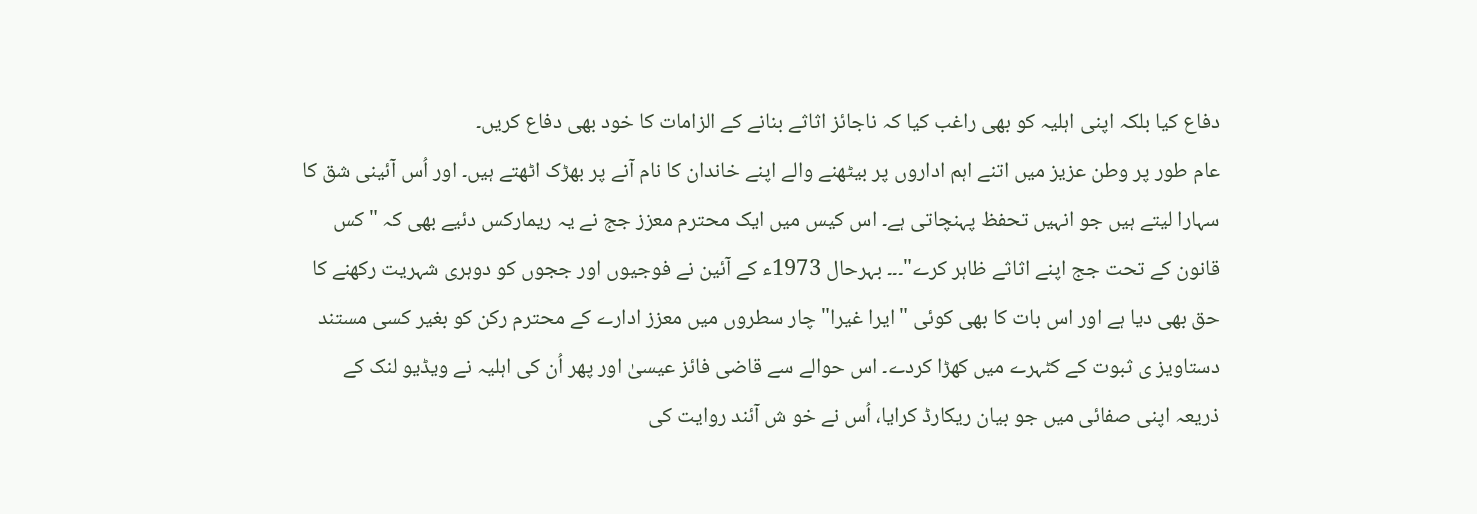دفاع کیا بلکہ اپنی اہلیہ کو بھی راغب کیا کہ ناجائز اثاثے بنانے کے الزامات کا خود بھی دفاع کریں۔
عام طور پر وطن عزیز میں اتنے اہم اداروں پر بیٹھنے والے اپنے خاندان کا نام آنے پر بھڑک اٹھتے ہیں۔ اور اُس آئینی شق کا سہارا لیتے ہیں جو انہیں تحفظ پہنچاتی ہے۔ اس کیس میں ایک محترم معزز جج نے یہ ریمارکس دئیے بھی کہ "کس قانون کے تحت جج اپنے اثاثے ظاہر کرے"۔۔۔ بہرحال 1973ء کے آئین نے فوجیوں اور ججوں کو دوہری شہریت رکھنے کا حق بھی دیا ہے اور اس بات کا بھی کوئی "ایرا غیرا" چار سطروں میں معزز ادارے کے محترم رکن کو بغیر کسی مستند دستاویز ی ثبوت کے کٹہرے میں کھڑا کردے۔ اس حوالے سے قاضی فائز عیسیٰ اور پھر اُن کی اہلیہ نے ویڈیو لنک کے ذریعہ اپنی صفائی میں جو بیان ریکارڈ کرایا، اُس نے خو ش آئند روایت کی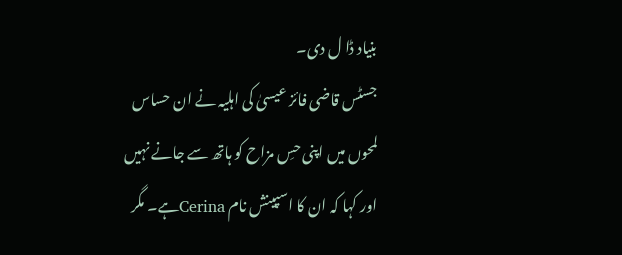بنیاد ڈا ل دی۔
جسٹس قاضی فائز عیسیٰ کی اہلیہ نے ان حساس لمحوں میں اپنی حسِ مزاح کو ہاتھ سے جانے نہیں اور کہا کہ ان کا اسپینش نام Cerinaہے۔ مگر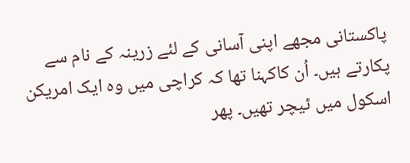پاکستانی مجھے اپنی آسانی کے لئے زرینہ کے نام سے پکارتے ہیں۔ اُن کاکہنا تھا کہ کراچی میں وہ ایک امریکن اسکول میں ٹیچر تھیں۔ پھر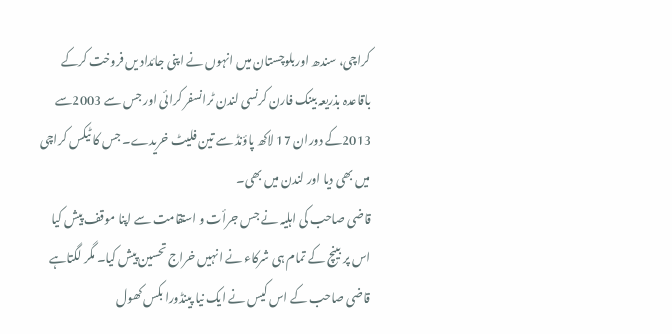کراچی، سندھ اوربلوچستان میں انہوں نے اپنی جائداد یں فروخت کرکے باقاعدہ بذریعہ بینک فارن کرنسی لندن ٹرانسفر کرائی اور جس سے 2003سے 2013کے دوران 17 لاکھ پاؤنڈ سے تین فلیٹ خریدے۔ جس کا ٹیکس کراچی میں بھی دیا اور لندن میں بھی۔
قاضی صاحب کی اہلیہ نے جس جرأت و استقامت سے اپنا موقف پیش کیا اس پر بینچ کے تمام ہی شرکاء نے انہیں خراج تحسین پیش کیا۔ مگر لگتاہے قاضی صاحب کے اس کیس نے ایک نیا پینڈورا بکس کھول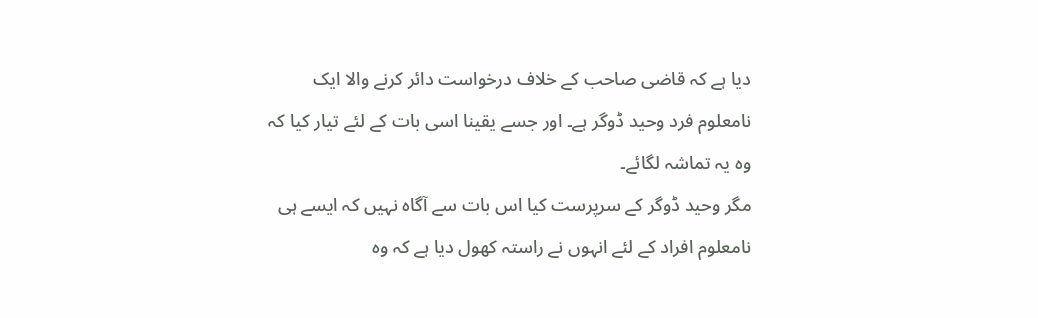دیا ہے کہ قاضی صاحب کے خلاف درخواست دائر کرنے والا ایک نامعلوم فرد وحید ڈوگر ہے۔ اور جسے یقینا اسی بات کے لئے تیار کیا کہ وہ یہ تماشہ لگائے۔
مگر وحید ڈوگر کے سرپرست کیا اس بات سے آگاہ نہیں کہ ایسے ہی نامعلوم افراد کے لئے انہوں نے راستہ کھول دیا ہے کہ وہ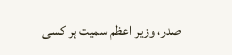صدر، وزیر اعظم سمیت ہر کسی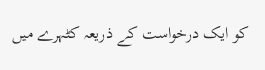کو ایک درخواست کے ذریعہ کٹہرے میں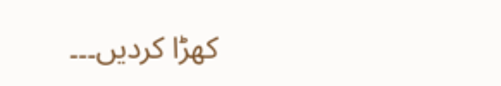کھڑا کردیں۔۔۔